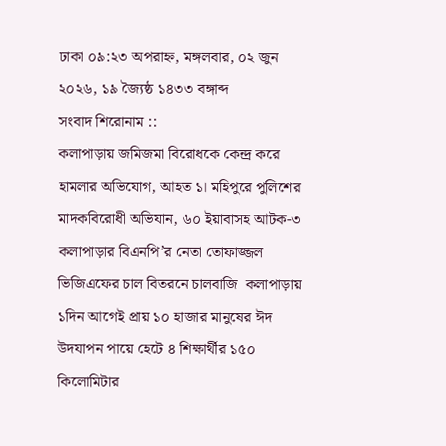ঢাকা ০৯:২৩ অপরাহ্ন, মঙ্গলবার, ০২ জুন ২০২৬, ১৯ জ্যৈষ্ঠ ১৪৩৩ বঙ্গাব্দ
সংবাদ শিরোনাম ::
কলাপাড়ায় জমিজমা বিরোধকে কেন্দ্র করে হামলার অভিযোগ, আহত ১। মহিপুরে পুলিশের মাদকবিরোধী অভিযান, ৬০ ইয়াবাসহ আটক-৩ কলাপাড়ার বিএনপি’র নেতা তোফাজ্জল ভিজিএফের চাল বিতরনে চালবাজি  কলাপাড়ায় ১দিন আগেই প্রায় ১০ হাজার মানুষের ঈদ উদযাপন পায়ে হেটে ৪ শিক্ষার্থীর ১৫০ কিলোমিটার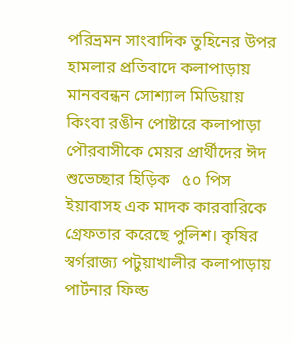পরিভ্রমন সাংবাদিক তুহিনের উপর হামলার প্রতিবাদে কলাপাড়ায় মানববন্ধন সোশ্যাল মিডিয়ায় কিংবা রঙীন পোষ্টারে কলাপাড়া পৌরবাসীকে মেয়র প্রার্থীদের ঈদ শুভেচ্ছার হিড়িক   ৫০ পিস ইয়াবাসহ এক মাদক কারবারিকে গ্রেফতার করেছে পুলিশ। কৃষির স্বর্গরাজ্য পটুয়াখালীর কলাপাড়ায় পার্টনার ফিল্ড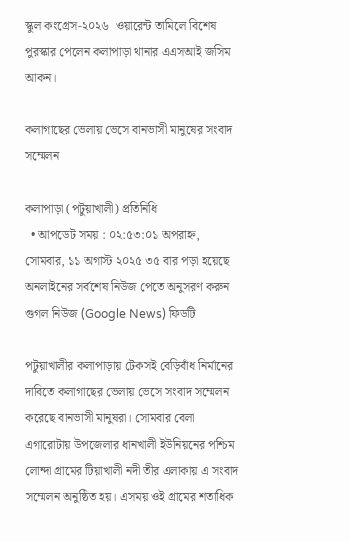স্কুল কংগ্রেস-২০২৬  ওয়ারেন্ট তামিলে বিশেষ পুরস্কার পেলেন কলাপাড়া থানার এএসআই জসিম আকন।

কলাগাছের ভেলায় ভেসে বানভাসী মানুষের সংবাদ সম্মেলন

কলাপাড়া (পটুয়াখালী) প্রতিনিধি
  • আপডেট সময় : ০২:৫৩:০১ অপরাহ্ন, সোমবার, ১১ অগাস্ট ২০২৫ ৩৫ বার পড়া হয়েছে
অনলাইনের সর্বশেষ নিউজ পেতে অনুসরণ করুন গুগল নিউজ (Google News) ফিডটি

পটুয়াখালীর কলাপাড়ায় টেকসই বেড়িবাঁধ নির্মানের দাবিতে কলাগাছের ভেলায় ভেসে সংবাদ সম্মেলন করেছে বানভাসী মানুষরা। সোমবার বেলা এগারোটায় উপজেলার ধানখালী ইউনিয়নের পশ্চিম লোন্দা গ্রামের টিয়াখালী নদী তীর এলাকায় এ সংবাদ সম্মেলন অনুষ্ঠিত হয়। এসময় ওই গ্রামের শতাধিক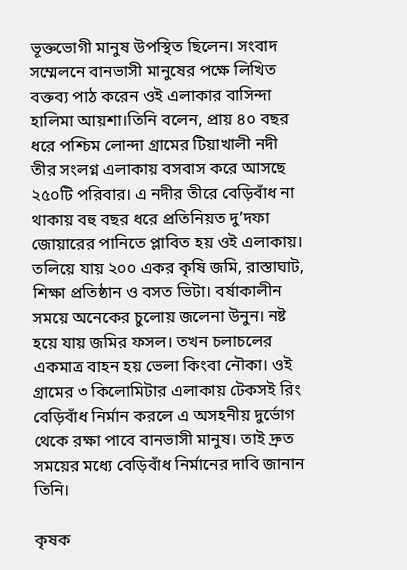ভূক্তভোগী মানুষ উপস্থিত ছিলেন। সংবাদ সম্মেলনে বানভাসী মানুষের পক্ষে লিখিত বক্তব্য পাঠ করেন ওই এলাকার বাসিন্দা হালিমা আয়শা।তিনি বলেন, প্রায় ৪০ বছর ধরে পশ্চিম লোন্দা গ্রামের টিয়াখালী নদী তীর সংলগ্ন এলাকায় বসবাস করে আসছে ২৫০টি পরিবার। এ নদীর তীরে বেড়িবাঁধ না থাকায় বহু বছর ধরে প্রতিনিয়ত দু’দফা জোয়ারের পানিতে প্লাবিত হয় ওই এলাকায়। তলিয়ে যায় ২০০ একর কৃষি জমি, রাস্তাঘাট, শিক্ষা প্রতিষ্ঠান ও বসত ভিটা। বর্ষাকালীন সময়ে অনেকের চুলোয় জলেনা উনুন। নষ্ট হয়ে যায় জমির ফসল। তখন চলাচলের একমাত্র বাহন হয় ভেলা কিংবা নৌকা। ওই গ্রামের ৩ কিলোমিটার এলাকায় টেকসই রিং বেড়িবাঁধ নির্মান করলে এ অসহনীয় দুর্ভোগ থেকে রক্ষা পাবে বানভাসী মানুষ। তাই দ্রুত সময়ের মধ্যে বেড়িবাঁধ নির্মানের দাবি জানান তিনি।

কৃষক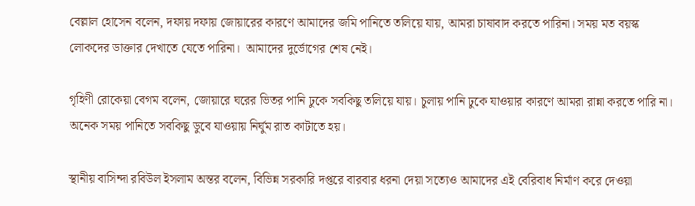বেল্লাল হোসেন বলেন, দফায় দফায় জোয়ারের কারণে আমাদের জমি পানিতে তলিয়ে যায়, আমরা চাষাবাদ করতে পারিনা। সময় মত বয়স্ক লোকদের ডাক্তার দেখাতে যেতে পারিনা।  আমাদের দুর্ভোগের শেষ নেই।

গৃহিণী রোকেয়া বেগম বলেন, জোয়ারে ঘরের ভিতর পানি ঢুকে সবকিছু তলিয়ে যায়। চুলায় পানি ঢুকে যাওয়ার কারণে আমরা রান্না করতে পারি না। অনেক সময় পানিতে সবকিছু ডুবে যাওয়ায় নির্ঘুম রাত কাটাতে হয়।

স্থানীয় বাসিন্দা রবিউল ইসলাম অন্তর বলেন, বিভিন্ন সরকারি দপ্তরে বারবার ধরনা দেয়া সত্যেও আমাদের এই বেরিবাধ নির্মাণ করে দেওয়া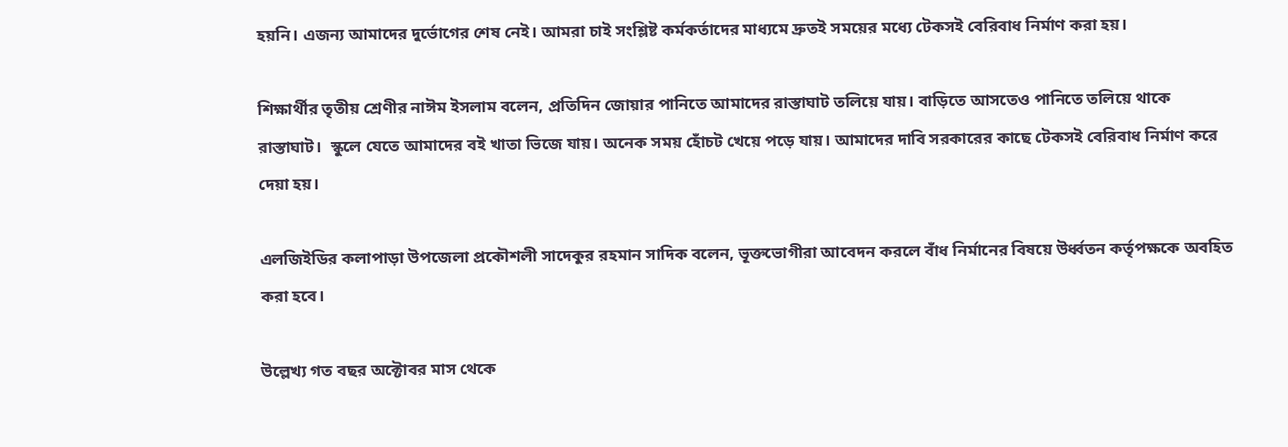হয়নি। এজন্য আমাদের দুর্ভোগের শেষ নেই। আমরা চাই সংশ্লিষ্ট কর্মকর্তাদের মাধ্যমে দ্রুতই সময়ের মধ্যে টেকসই বেরিবাধ নির্মাণ করা হয়।

শিক্ষার্থীর তৃতীয় শ্রেণীর নাঈম ইসলাম বলেন, প্রতিদিন জোয়ার পানিতে আমাদের রাস্তাঘাট তলিয়ে যায়। বাড়িতে আসতেও পানিতে তলিয়ে থাকে রাস্তাঘাট।  স্কুলে যেতে আমাদের বই খাতা ভিজে যায়। অনেক সময় হোঁচট খেয়ে পড়ে যায়। আমাদের দাবি সরকারের কাছে টেকসই বেরিবাধ নির্মাণ করে দেয়া হয়।

এলজিইডির কলাপাড়া উপজেলা প্রকৌশলী সাদেকুর রহমান সাদিক বলেন, ভূক্তভোগীরা আবেদন করলে বাঁধ নির্মানের বিষয়ে উর্ধ্বতন কর্তৃপক্ষকে অবহিত করা হবে।

উল্লেখ্য গত বছর অক্টোবর মাস থেকে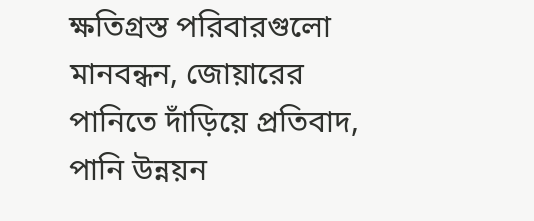ক্ষতিগ্রস্ত পরিবারগুলো মানবন্ধন, জোয়ারের পানিতে দাঁড়িয়ে প্রতিবাদ, পানি উন্নয়ন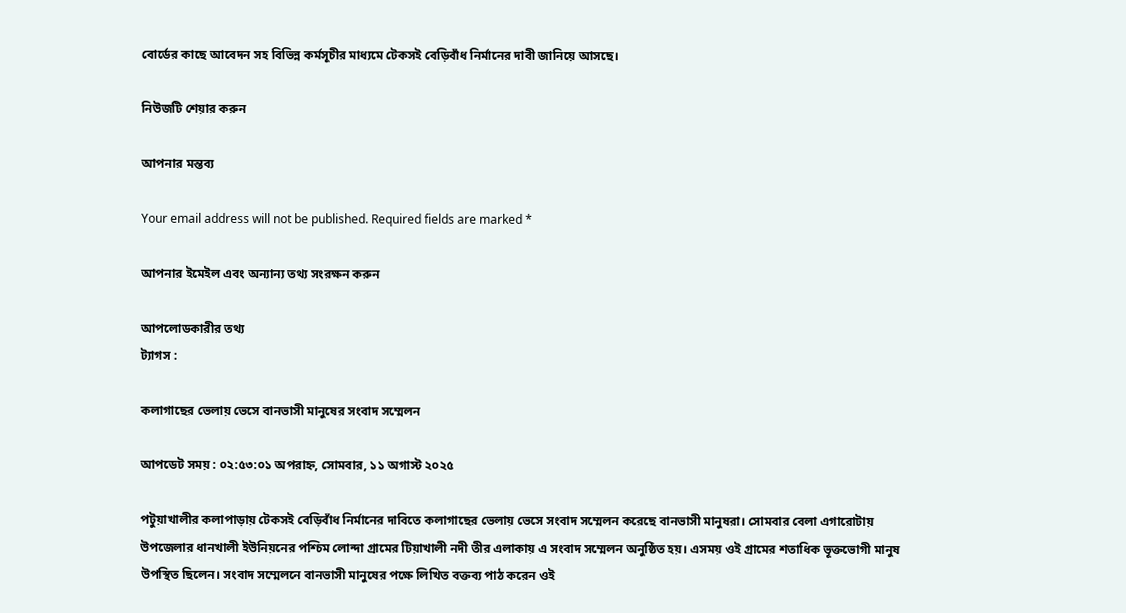বোর্ডের কাছে আবেদন সহ বিভিন্ন কর্মসূচীর মাধ্যমে টেকসই বেড়িবাঁধ নির্মানের দাবী জানিয়ে আসছে।

নিউজটি শেয়ার করুন

আপনার মন্তব্য

Your email address will not be published. Required fields are marked *

আপনার ইমেইল এবং অন্যান্য তথ্য সংরক্ষন করুন

আপলোডকারীর তথ্য
ট্যাগস :

কলাগাছের ভেলায় ভেসে বানভাসী মানুষের সংবাদ সম্মেলন

আপডেট সময় : ০২:৫৩:০১ অপরাহ্ন, সোমবার, ১১ অগাস্ট ২০২৫

পটুয়াখালীর কলাপাড়ায় টেকসই বেড়িবাঁধ নির্মানের দাবিতে কলাগাছের ভেলায় ভেসে সংবাদ সম্মেলন করেছে বানভাসী মানুষরা। সোমবার বেলা এগারোটায় উপজেলার ধানখালী ইউনিয়নের পশ্চিম লোন্দা গ্রামের টিয়াখালী নদী তীর এলাকায় এ সংবাদ সম্মেলন অনুষ্ঠিত হয়। এসময় ওই গ্রামের শতাধিক ভূক্তভোগী মানুষ উপস্থিত ছিলেন। সংবাদ সম্মেলনে বানভাসী মানুষের পক্ষে লিখিত বক্তব্য পাঠ করেন ওই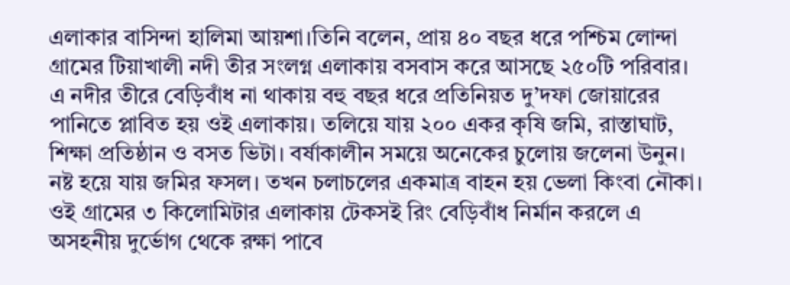এলাকার বাসিন্দা হালিমা আয়শা।তিনি বলেন, প্রায় ৪০ বছর ধরে পশ্চিম লোন্দা গ্রামের টিয়াখালী নদী তীর সংলগ্ন এলাকায় বসবাস করে আসছে ২৫০টি পরিবার। এ নদীর তীরে বেড়িবাঁধ না থাকায় বহু বছর ধরে প্রতিনিয়ত দু’দফা জোয়ারের পানিতে প্লাবিত হয় ওই এলাকায়। তলিয়ে যায় ২০০ একর কৃষি জমি, রাস্তাঘাট, শিক্ষা প্রতিষ্ঠান ও বসত ভিটা। বর্ষাকালীন সময়ে অনেকের চুলোয় জলেনা উনুন। নষ্ট হয়ে যায় জমির ফসল। তখন চলাচলের একমাত্র বাহন হয় ভেলা কিংবা নৌকা। ওই গ্রামের ৩ কিলোমিটার এলাকায় টেকসই রিং বেড়িবাঁধ নির্মান করলে এ অসহনীয় দুর্ভোগ থেকে রক্ষা পাবে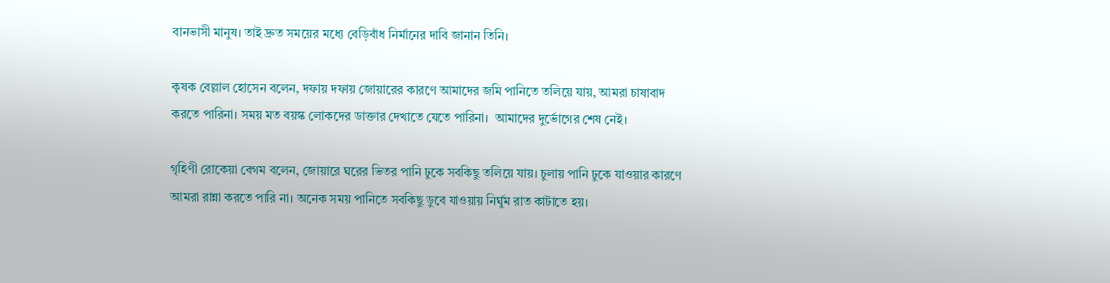বানভাসী মানুষ। তাই দ্রুত সময়ের মধ্যে বেড়িবাঁধ নির্মানের দাবি জানান তিনি।

কৃষক বেল্লাল হোসেন বলেন, দফায় দফায় জোয়ারের কারণে আমাদের জমি পানিতে তলিয়ে যায়, আমরা চাষাবাদ করতে পারিনা। সময় মত বয়স্ক লোকদের ডাক্তার দেখাতে যেতে পারিনা।  আমাদের দুর্ভোগের শেষ নেই।

গৃহিণী রোকেয়া বেগম বলেন, জোয়ারে ঘরের ভিতর পানি ঢুকে সবকিছু তলিয়ে যায়। চুলায় পানি ঢুকে যাওয়ার কারণে আমরা রান্না করতে পারি না। অনেক সময় পানিতে সবকিছু ডুবে যাওয়ায় নির্ঘুম রাত কাটাতে হয়।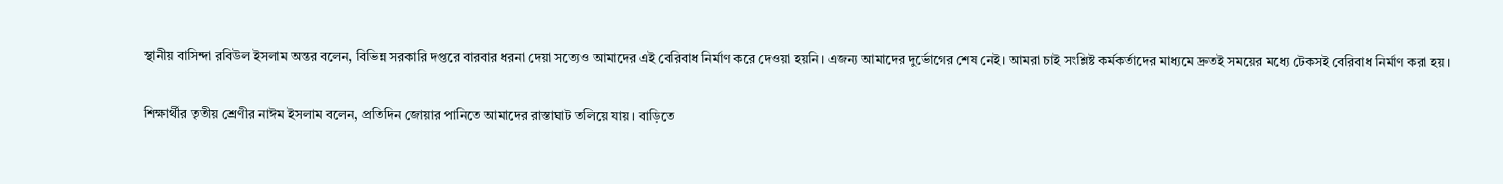স্থানীয় বাসিন্দা রবিউল ইসলাম অন্তর বলেন, বিভিন্ন সরকারি দপ্তরে বারবার ধরনা দেয়া সত্যেও আমাদের এই বেরিবাধ নির্মাণ করে দেওয়া হয়নি। এজন্য আমাদের দুর্ভোগের শেষ নেই। আমরা চাই সংশ্লিষ্ট কর্মকর্তাদের মাধ্যমে দ্রুতই সময়ের মধ্যে টেকসই বেরিবাধ নির্মাণ করা হয়।

শিক্ষার্থীর তৃতীয় শ্রেণীর নাঈম ইসলাম বলেন, প্রতিদিন জোয়ার পানিতে আমাদের রাস্তাঘাট তলিয়ে যায়। বাড়িতে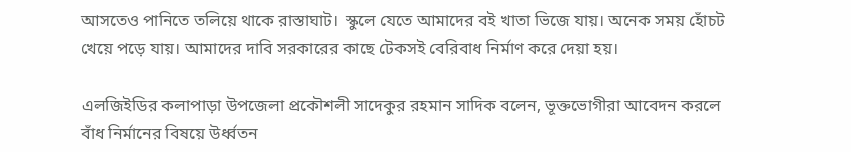আসতেও পানিতে তলিয়ে থাকে রাস্তাঘাট।  স্কুলে যেতে আমাদের বই খাতা ভিজে যায়। অনেক সময় হোঁচট খেয়ে পড়ে যায়। আমাদের দাবি সরকারের কাছে টেকসই বেরিবাধ নির্মাণ করে দেয়া হয়।

এলজিইডির কলাপাড়া উপজেলা প্রকৌশলী সাদেকুর রহমান সাদিক বলেন, ভূক্তভোগীরা আবেদন করলে বাঁধ নির্মানের বিষয়ে উর্ধ্বতন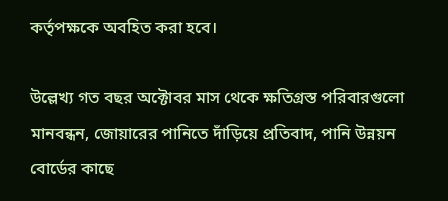কর্তৃপক্ষকে অবহিত করা হবে।

উল্লেখ্য গত বছর অক্টোবর মাস থেকে ক্ষতিগ্রস্ত পরিবারগুলো মানবন্ধন, জোয়ারের পানিতে দাঁড়িয়ে প্রতিবাদ, পানি উন্নয়ন বোর্ডের কাছে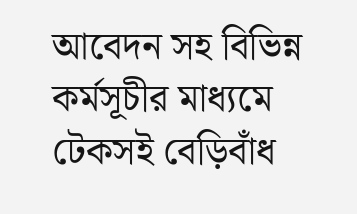আবেদন সহ বিভিন্ন কর্মসূচীর মাধ্যমে টেকসই বেড়িবাঁধ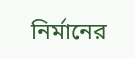নির্মানের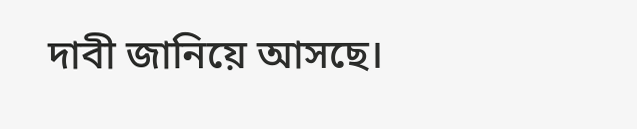দাবী জানিয়ে আসছে।